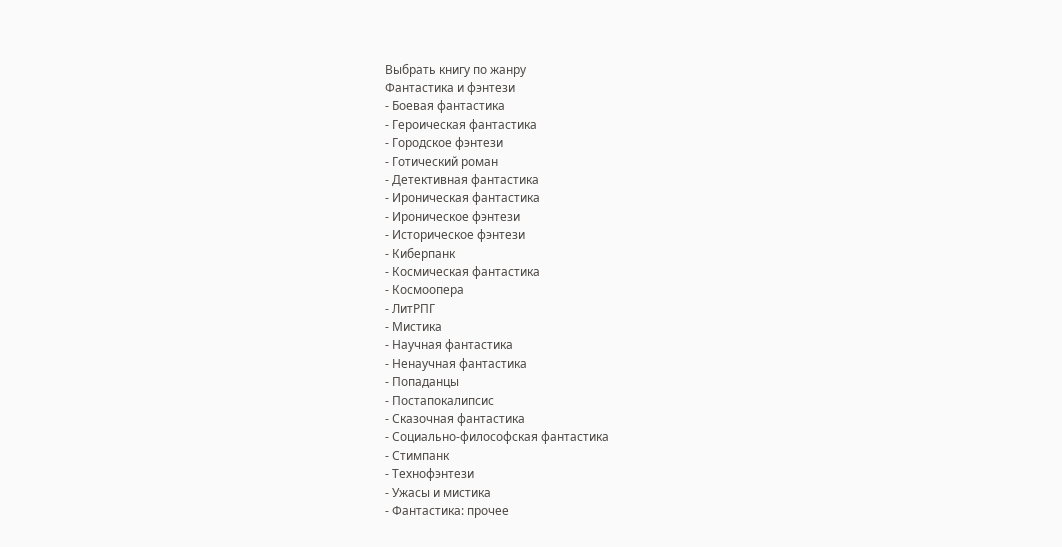Выбрать книгу по жанру
Фантастика и фэнтези
- Боевая фантастика
- Героическая фантастика
- Городское фэнтези
- Готический роман
- Детективная фантастика
- Ироническая фантастика
- Ироническое фэнтези
- Историческое фэнтези
- Киберпанк
- Космическая фантастика
- Космоопера
- ЛитРПГ
- Мистика
- Научная фантастика
- Ненаучная фантастика
- Попаданцы
- Постапокалипсис
- Сказочная фантастика
- Социально-философская фантастика
- Стимпанк
- Технофэнтези
- Ужасы и мистика
- Фантастика: прочее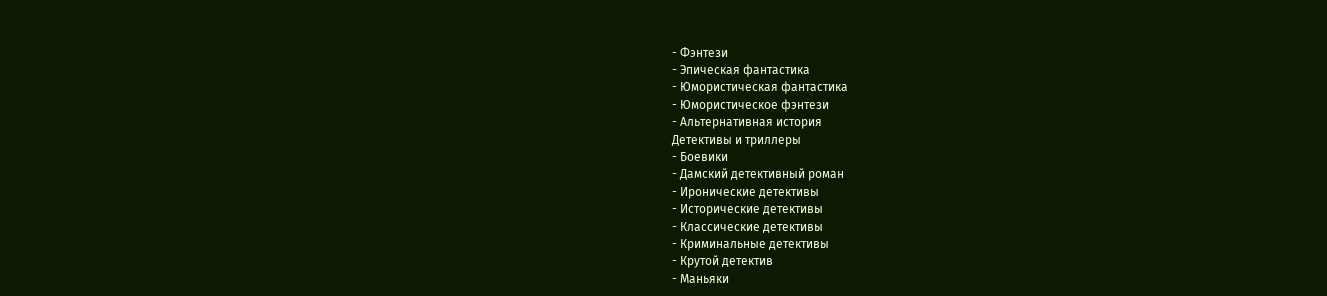- Фэнтези
- Эпическая фантастика
- Юмористическая фантастика
- Юмористическое фэнтези
- Альтернативная история
Детективы и триллеры
- Боевики
- Дамский детективный роман
- Иронические детективы
- Исторические детективы
- Классические детективы
- Криминальные детективы
- Крутой детектив
- Маньяки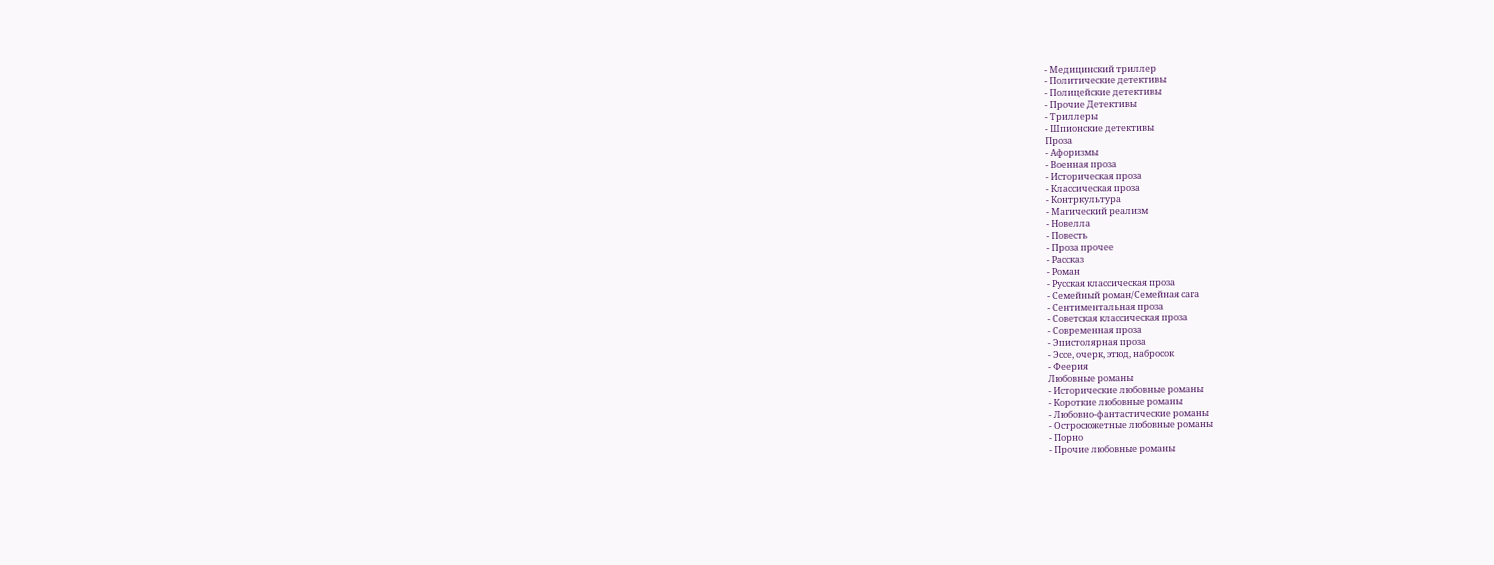- Медицинский триллер
- Политические детективы
- Полицейские детективы
- Прочие Детективы
- Триллеры
- Шпионские детективы
Проза
- Афоризмы
- Военная проза
- Историческая проза
- Классическая проза
- Контркультура
- Магический реализм
- Новелла
- Повесть
- Проза прочее
- Рассказ
- Роман
- Русская классическая проза
- Семейный роман/Семейная сага
- Сентиментальная проза
- Советская классическая проза
- Современная проза
- Эпистолярная проза
- Эссе, очерк, этюд, набросок
- Феерия
Любовные романы
- Исторические любовные романы
- Короткие любовные романы
- Любовно-фантастические романы
- Остросюжетные любовные романы
- Порно
- Прочие любовные романы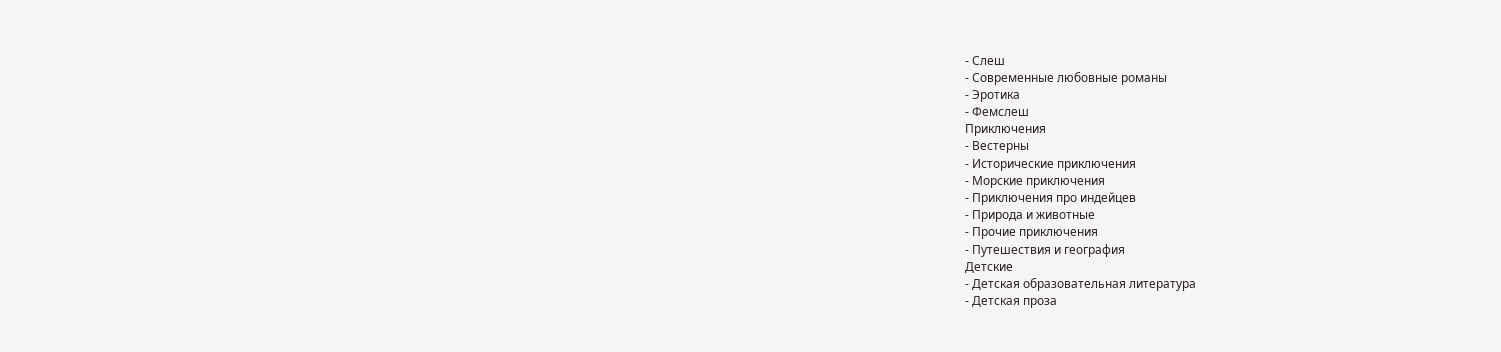- Слеш
- Современные любовные романы
- Эротика
- Фемслеш
Приключения
- Вестерны
- Исторические приключения
- Морские приключения
- Приключения про индейцев
- Природа и животные
- Прочие приключения
- Путешествия и география
Детские
- Детская образовательная литература
- Детская проза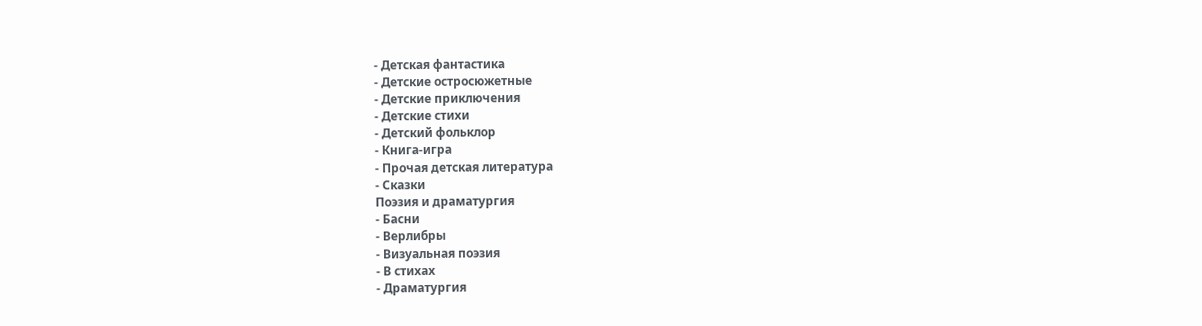- Детская фантастика
- Детские остросюжетные
- Детские приключения
- Детские стихи
- Детский фольклор
- Книга-игра
- Прочая детская литература
- Сказки
Поэзия и драматургия
- Басни
- Верлибры
- Визуальная поэзия
- В стихах
- Драматургия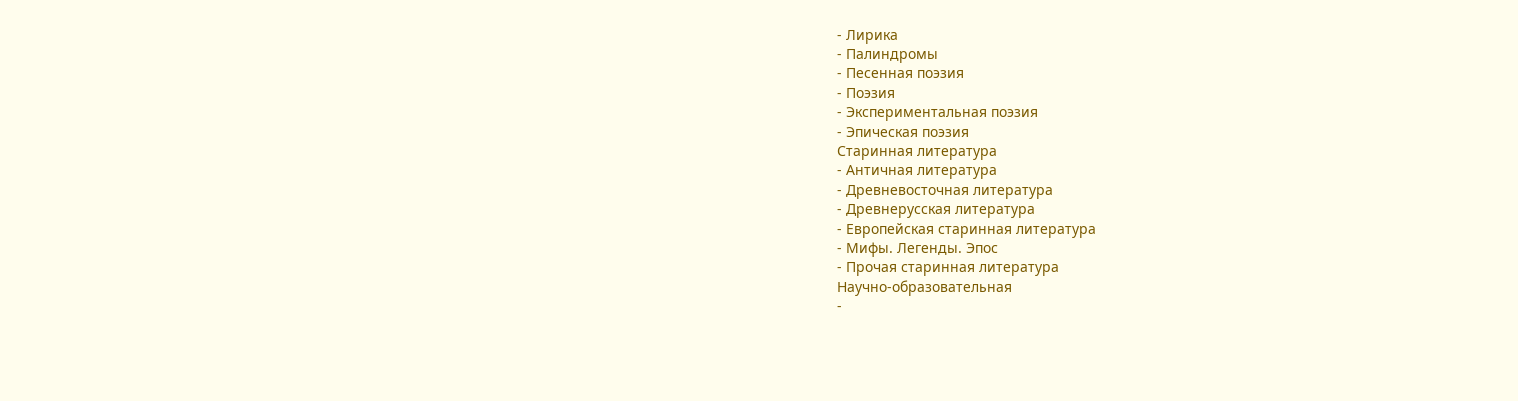- Лирика
- Палиндромы
- Песенная поэзия
- Поэзия
- Экспериментальная поэзия
- Эпическая поэзия
Старинная литература
- Античная литература
- Древневосточная литература
- Древнерусская литература
- Европейская старинная литература
- Мифы. Легенды. Эпос
- Прочая старинная литература
Научно-образовательная
-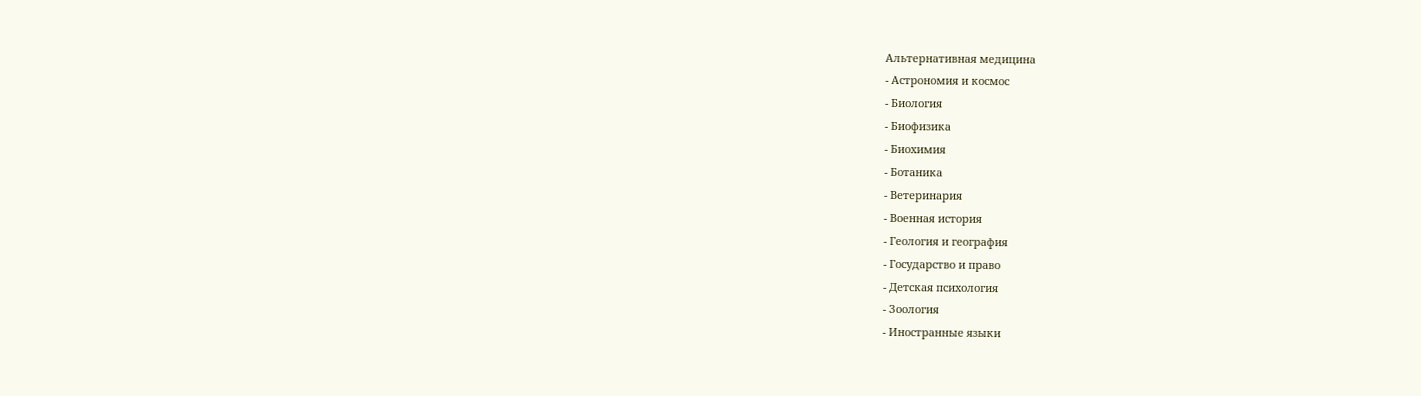Альтернативная медицина
- Астрономия и космос
- Биология
- Биофизика
- Биохимия
- Ботаника
- Ветеринария
- Военная история
- Геология и география
- Государство и право
- Детская психология
- Зоология
- Иностранные языки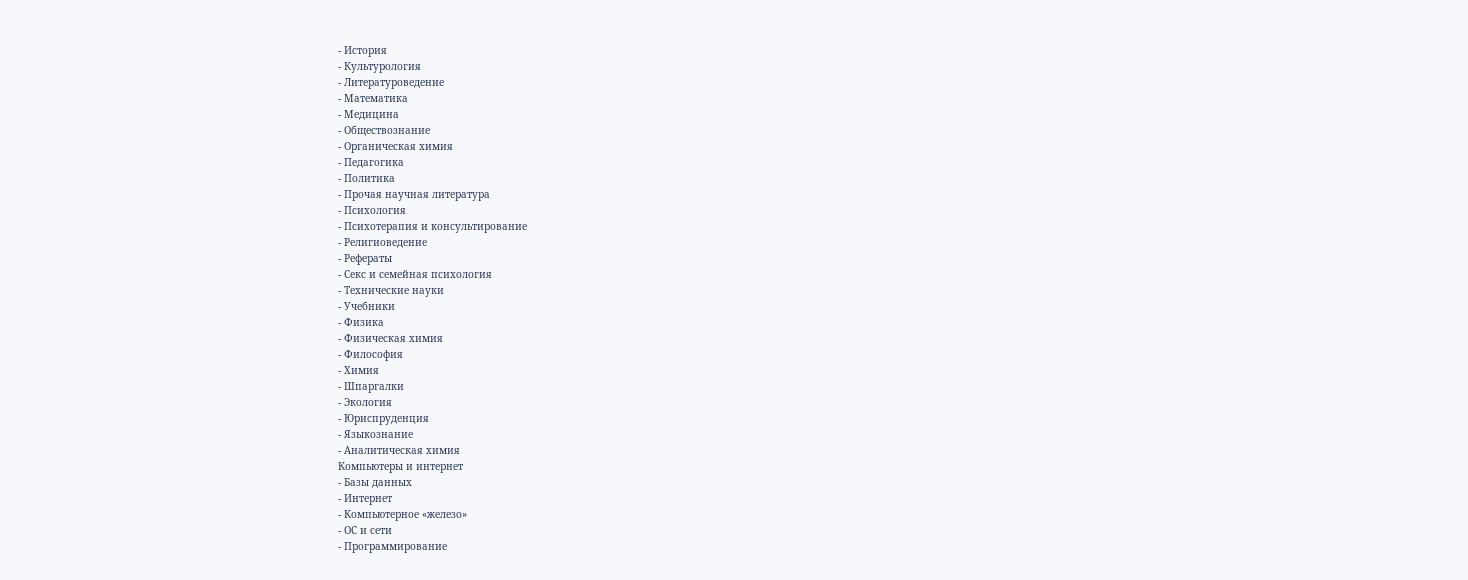- История
- Культурология
- Литературоведение
- Математика
- Медицина
- Обществознание
- Органическая химия
- Педагогика
- Политика
- Прочая научная литература
- Психология
- Психотерапия и консультирование
- Религиоведение
- Рефераты
- Секс и семейная психология
- Технические науки
- Учебники
- Физика
- Физическая химия
- Философия
- Химия
- Шпаргалки
- Экология
- Юриспруденция
- Языкознание
- Аналитическая химия
Компьютеры и интернет
- Базы данных
- Интернет
- Компьютерное «железо»
- ОС и сети
- Программирование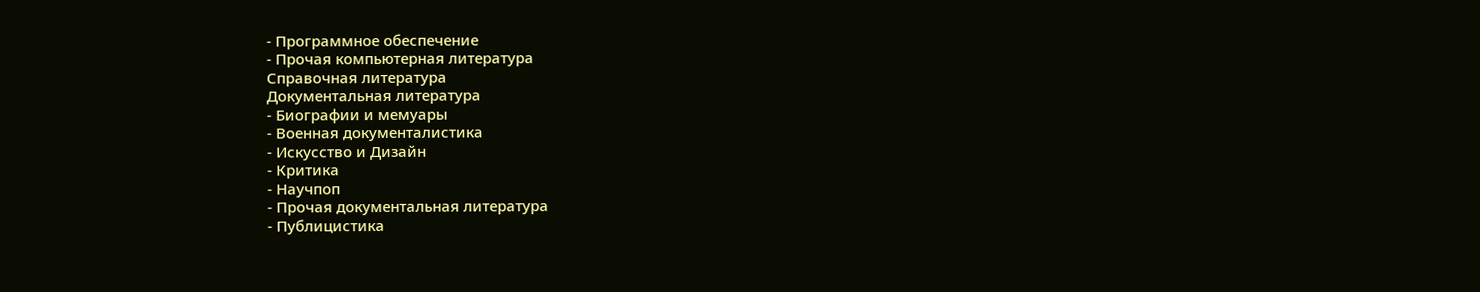- Программное обеспечение
- Прочая компьютерная литература
Справочная литература
Документальная литература
- Биографии и мемуары
- Военная документалистика
- Искусство и Дизайн
- Критика
- Научпоп
- Прочая документальная литература
- Публицистика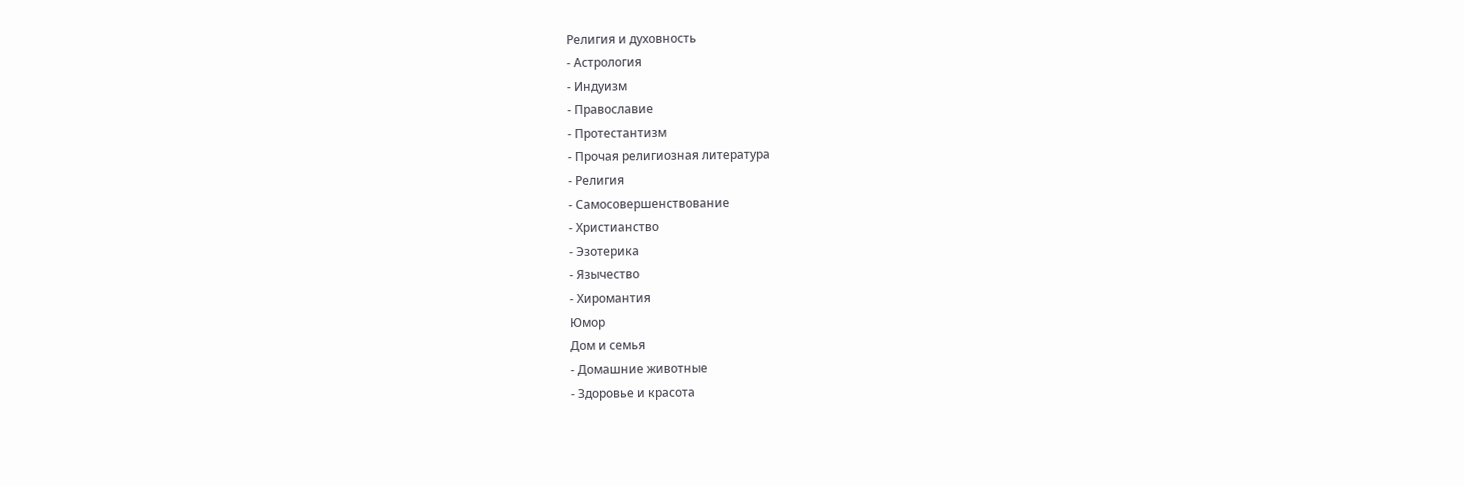Религия и духовность
- Астрология
- Индуизм
- Православие
- Протестантизм
- Прочая религиозная литература
- Религия
- Самосовершенствование
- Христианство
- Эзотерика
- Язычество
- Хиромантия
Юмор
Дом и семья
- Домашние животные
- Здоровье и красота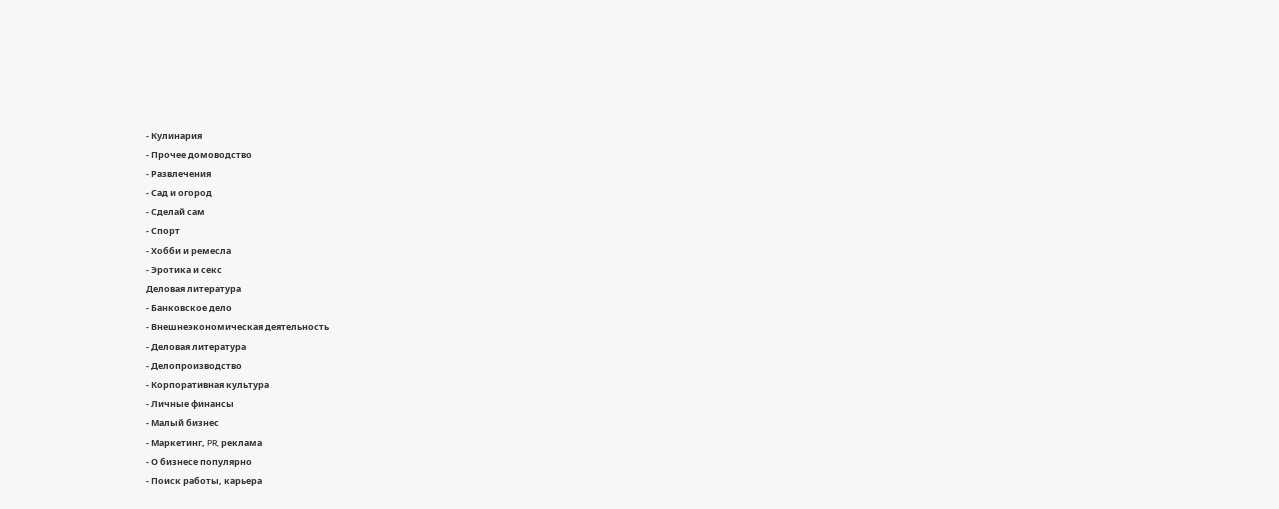- Кулинария
- Прочее домоводство
- Развлечения
- Сад и огород
- Сделай сам
- Спорт
- Хобби и ремесла
- Эротика и секс
Деловая литература
- Банковское дело
- Внешнеэкономическая деятельность
- Деловая литература
- Делопроизводство
- Корпоративная культура
- Личные финансы
- Малый бизнес
- Маркетинг, PR, реклама
- О бизнесе популярно
- Поиск работы, карьера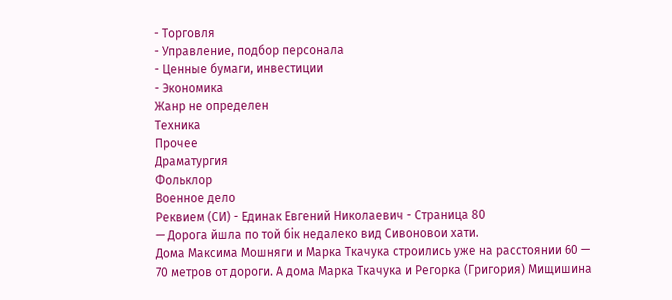- Торговля
- Управление, подбор персонала
- Ценные бумаги, инвестиции
- Экономика
Жанр не определен
Техника
Прочее
Драматургия
Фольклор
Военное дело
Реквием (СИ) - Единак Евгений Николаевич - Страница 80
— Дорога йшла по той бiк недалеко вид Сивоновои хати.
Дома Максима Мошняги и Марка Ткачука строились уже на расстоянии 60 — 70 метров от дороги. А дома Марка Ткачука и Регорка (Григория) Мищишина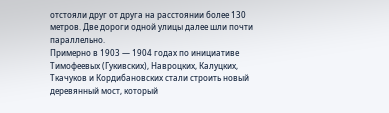отстояли друг от друга на расстоянии более 130 метров. Две дороги одной улицы далее шли почти параллельно.
Примерно в 1903 — 1904 годах по инициативе Тимофеевых (Гукивских), Навроцких, Калуцких, Ткачуков и Кордибановских стали строить новый деревянный мост, который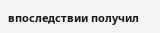впоследствии получил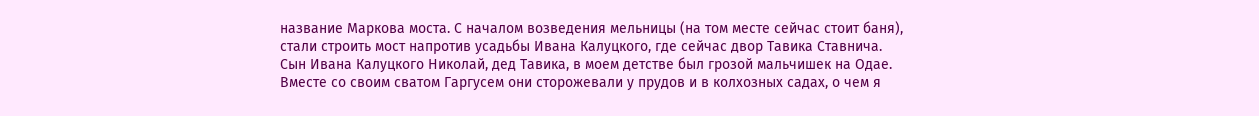название Маркова моста. С началом возведения мельницы (на том месте сейчас стоит баня), стали строить мост напротив усадьбы Ивана Калуцкого, где сейчас двор Тавика Ставнича.
Сын Ивана Калуцкого Николай, дед Тавика, в моем детстве был грозой мальчишек на Одае. Вместе со своим сватом Гаргусем они сторожевали у прудов и в колхозных садах, о чем я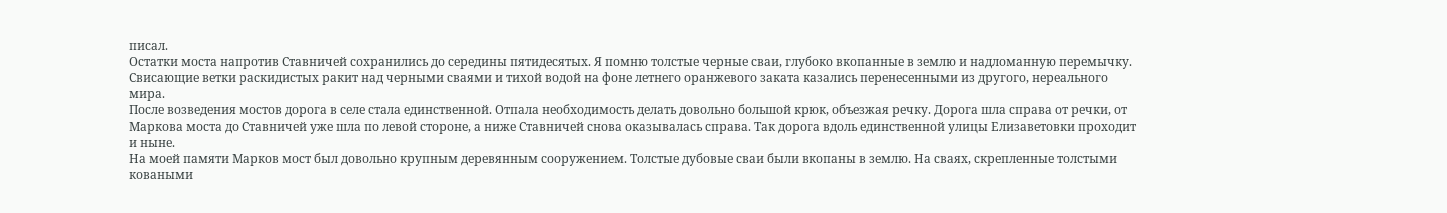писал.
Остатки моста напротив Ставничей сохранились до середины пятидесятых. Я помню толстые черные сваи, глубоко вкопанные в землю и надломанную перемычку. Свисающие ветки раскидистых ракит над черными сваями и тихой водой на фоне летнего оранжевого заката казались перенесенными из другого, нереального мира.
После возведения мостов дорога в селе стала единственной. Отпала необходимость делать довольно большой крюк, объезжая речку. Дорога шла справа от речки, от Маркова моста до Ставничей уже шла по левой стороне, а ниже Ставничей снова оказывалась справа. Так дорога вдоль единственной улицы Елизаветовки проходит и ныне.
На моей памяти Марков мост был довольно крупным деревянным сооружением. Толстые дубовые сваи были вкопаны в землю. На сваях, скрепленные толстыми коваными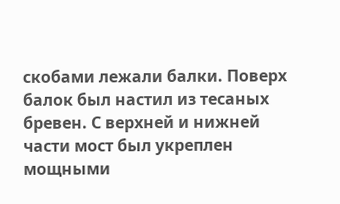скобами лежали балки. Поверх балок был настил из тесаных бревен. С верхней и нижней части мост был укреплен мощными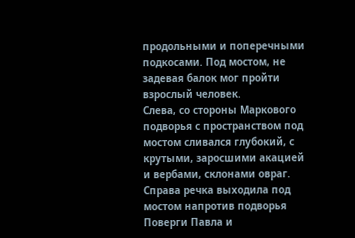продольными и поперечными подкосами. Под мостом, не задевая балок мог пройти взрослый человек.
Слева, со стороны Маркового подворья с пространством под мостом сливался глубокий, с крутыми, заросшими акацией и вербами, склонами овраг. Справа речка выходила под мостом напротив подворья Поверги Павла и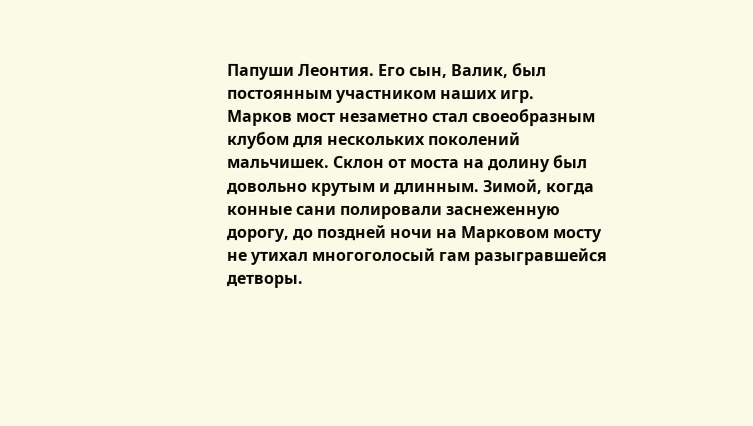Папуши Леонтия. Его сын, Валик, был постоянным участником наших игр.
Марков мост незаметно стал своеобразным клубом для нескольких поколений мальчишек. Склон от моста на долину был довольно крутым и длинным. Зимой, когда конные сани полировали заснеженную дорогу, до поздней ночи на Марковом мосту не утихал многоголосый гам разыгравшейся детворы.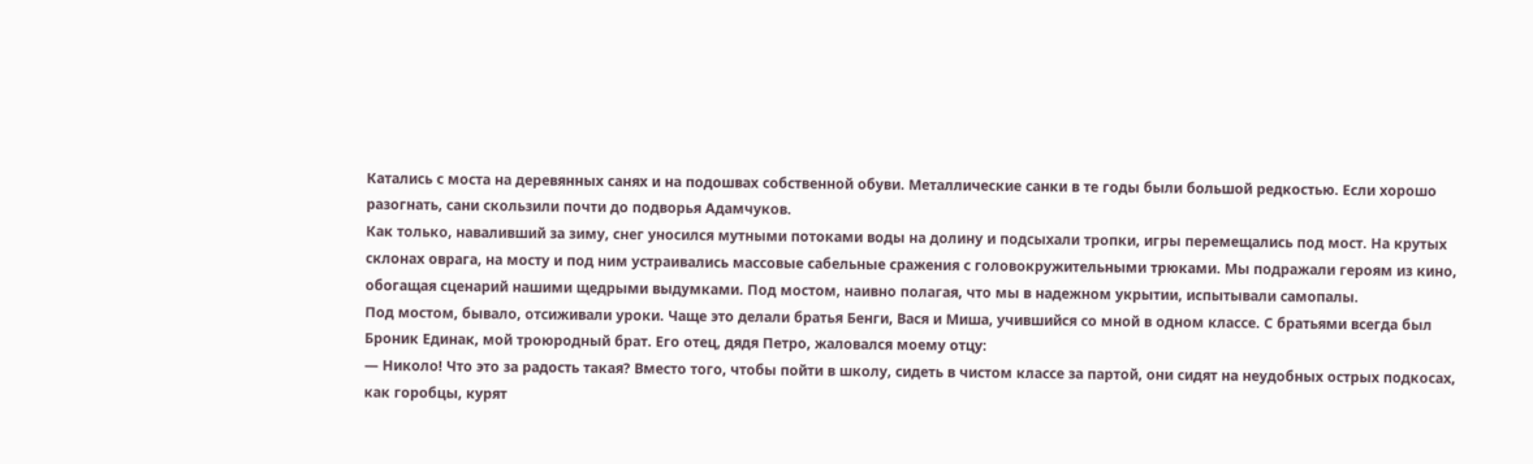Катались с моста на деревянных санях и на подошвах собственной обуви. Металлические санки в те годы были большой редкостью. Если хорошо разогнать, сани скользили почти до подворья Адамчуков.
Как только, наваливший за зиму, снег уносился мутными потоками воды на долину и подсыхали тропки, игры перемещались под мост. На крутых склонах оврага, на мосту и под ним устраивались массовые сабельные сражения с головокружительными трюками. Мы подражали героям из кино, обогащая сценарий нашими щедрыми выдумками. Под мостом, наивно полагая, что мы в надежном укрытии, испытывали самопалы.
Под мостом, бывало, отсиживали уроки. Чаще это делали братья Бенги, Вася и Миша, учившийся со мной в одном классе. С братьями всегда был Броник Единак, мой троюродный брат. Его отец, дядя Петро, жаловался моему отцу:
— Николо! Что это за радость такая? Вместо того, чтобы пойти в школу, сидеть в чистом классе за партой, они сидят на неудобных острых подкосах, как горобцы, курят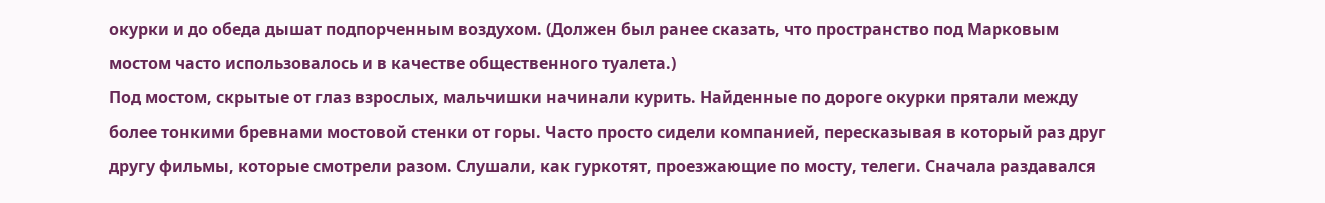окурки и до обеда дышат подпорченным воздухом. (Должен был ранее сказать, что пространство под Марковым мостом часто использовалось и в качестве общественного туалета.)
Под мостом, скрытые от глаз взрослых, мальчишки начинали курить. Найденные по дороге окурки прятали между более тонкими бревнами мостовой стенки от горы. Часто просто сидели компанией, пересказывая в который раз друг другу фильмы, которые смотрели разом. Слушали, как гуркотят, проезжающие по мосту, телеги. Сначала раздавался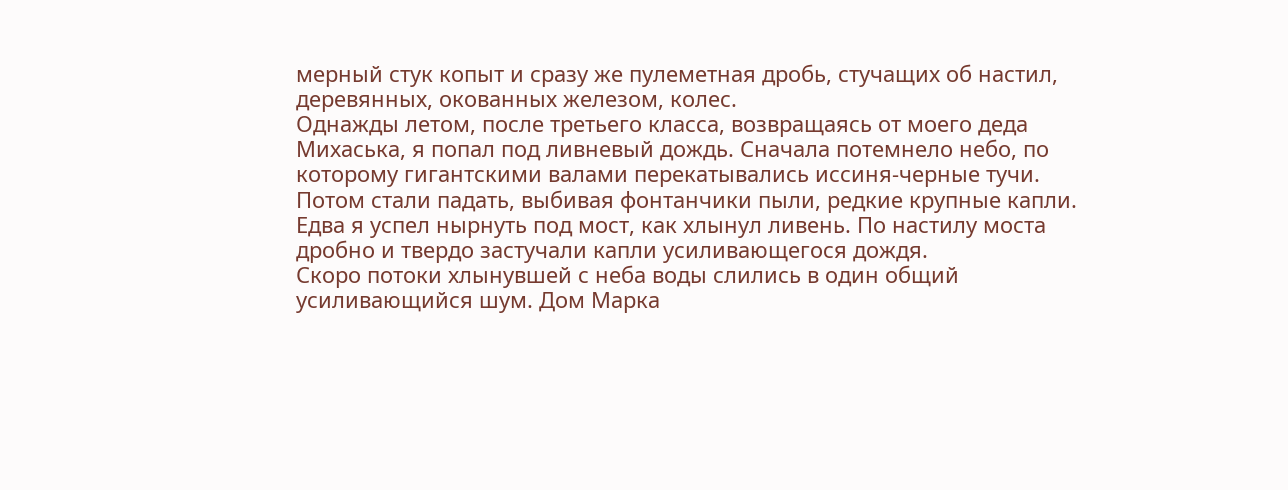мерный стук копыт и сразу же пулеметная дробь, стучащих об настил, деревянных, окованных железом, колес.
Однажды летом, после третьего класса, возвращаясь от моего деда Михаська, я попал под ливневый дождь. Сначала потемнело небо, по которому гигантскими валами перекатывались иссиня-черные тучи. Потом стали падать, выбивая фонтанчики пыли, редкие крупные капли. Едва я успел нырнуть под мост, как хлынул ливень. По настилу моста дробно и твердо застучали капли усиливающегося дождя.
Скоро потоки хлынувшей с неба воды слились в один общий усиливающийся шум. Дом Марка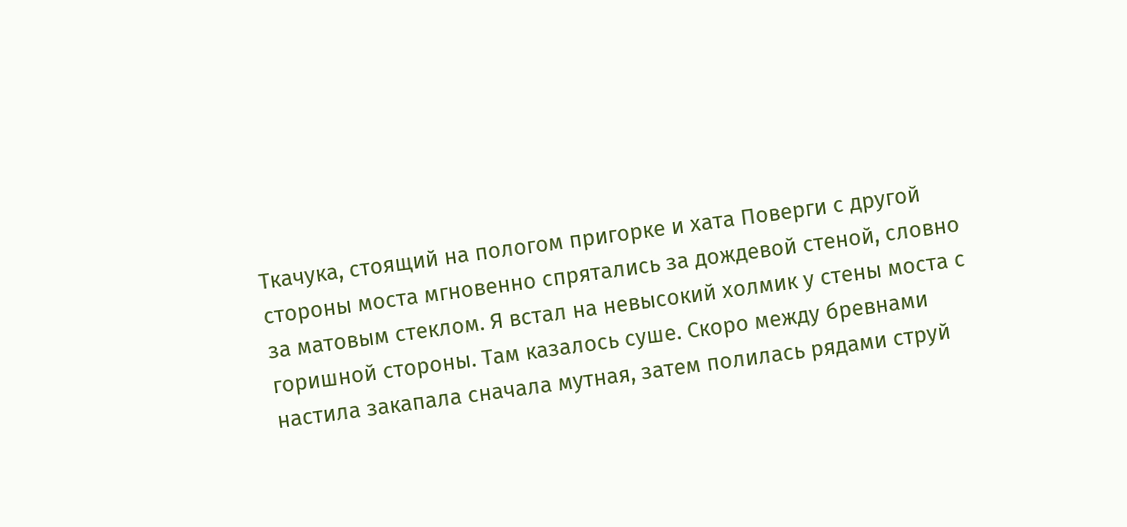Ткачука, стоящий на пологом пригорке и хата Поверги с другой стороны моста мгновенно спрятались за дождевой стеной, словно за матовым стеклом. Я встал на невысокий холмик у стены моста с горишной стороны. Там казалось суше. Скоро между бревнами настила закапала сначала мутная, затем полилась рядами струй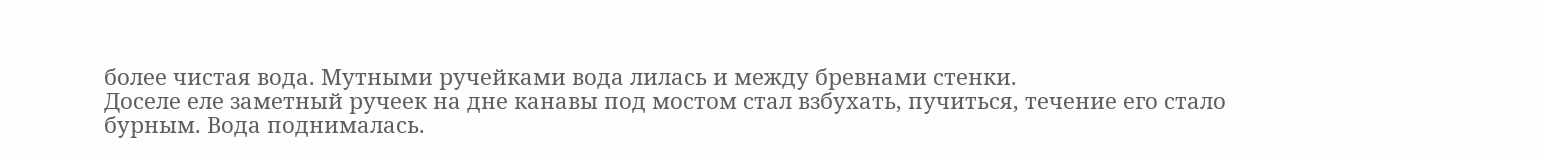более чистая вода. Мутными ручейками вода лилась и между бревнами стенки.
Доселе еле заметный ручеек на дне канавы под мостом стал взбухать, пучиться, течение его стало бурным. Вода поднималась.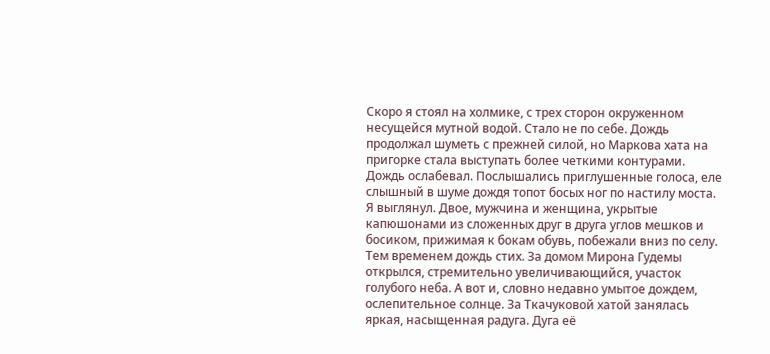Скоро я стоял на холмике, с трех сторон окруженном несущейся мутной водой. Стало не по себе. Дождь продолжал шуметь с прежней силой, но Маркова хата на пригорке стала выступать более четкими контурами. Дождь ослабевал. Послышались приглушенные голоса, еле слышный в шуме дождя топот босых ног по настилу моста. Я выглянул. Двое, мужчина и женщина, укрытые капюшонами из сложенных друг в друга углов мешков и босиком, прижимая к бокам обувь, побежали вниз по селу.
Тем временем дождь стих. За домом Мирона Гудемы открылся, стремительно увеличивающийся, участок голубого неба. А вот и, словно недавно умытое дождем, ослепительное солнце. За Ткачуковой хатой занялась яркая, насыщенная радуга. Дуга её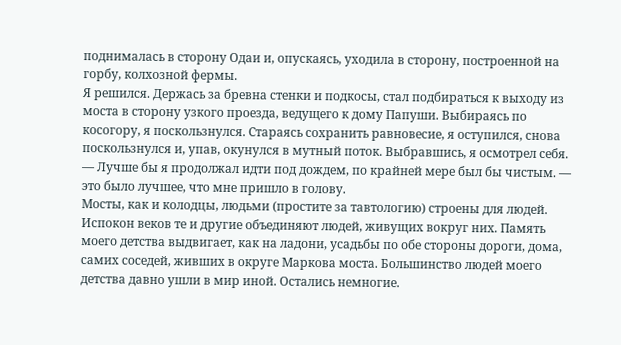поднималась в сторону Одаи и, опускаясь, уходила в сторону, построенной на горбу, колхозной фермы.
Я решился. Держась за бревна стенки и подкосы, стал подбираться к выходу из моста в сторону узкого проезда, ведущего к дому Папуши. Выбираясь по косогору, я поскользнулся. Стараясь сохранить равновесие, я оступился, снова поскользнулся и, упав, окунулся в мутный поток. Выбравшись, я осмотрел себя.
— Лучше бы я продолжал идти под дождем, по крайней мере был бы чистым. — это было лучшее, что мне пришло в голову.
Мосты, как и колодцы, людьми (простите за тавтологию) строены для людей. Испокон веков те и другие объединяют людей, живущих вокруг них. Память моего детства выдвигает, как на ладони, усадьбы по обе стороны дороги, дома, самих соседей, живших в округе Маркова моста. Большинство людей моего детства давно ушли в мир иной. Остались немногие.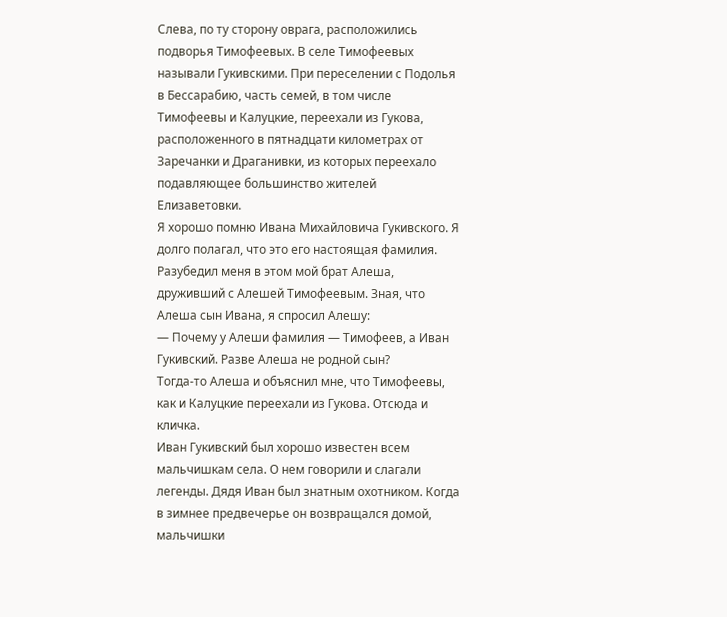Слева, по ту сторону оврага, расположились подворья Тимофеевых. В селе Тимофеевых называли Гукивскими. При переселении с Подолья в Бессарабию, часть семей, в том числе Тимофеевы и Калуцкие, переехали из Гукова, расположенного в пятнадцати километрах от Заречанки и Драганивки, из которых переехало подавляющее большинство жителей Елизаветовки.
Я хорошо помню Ивана Михайловича Гукивского. Я долго полагал, что это его настоящая фамилия. Разубедил меня в этом мой брат Алеша, друживший с Алешей Тимофеевым. Зная, что Алеша сын Ивана, я спросил Алешу:
— Почему у Алеши фамилия — Тимофеев, а Иван Гукивский. Разве Алеша не родной сын?
Тогда-то Алеша и объяснил мне, что Тимофеевы, как и Калуцкие переехали из Гукова. Отсюда и кличка.
Иван Гукивский был хорошо известен всем мальчишкам села. О нем говорили и слагали легенды. Дядя Иван был знатным охотником. Когда в зимнее предвечерье он возвращался домой, мальчишки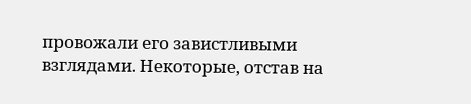провожали его завистливыми взглядами. Некоторые, отстав на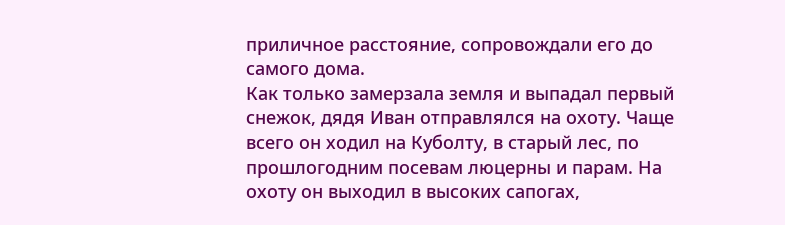приличное расстояние, сопровождали его до самого дома.
Как только замерзала земля и выпадал первый снежок, дядя Иван отправлялся на охоту. Чаще всего он ходил на Куболту, в старый лес, по прошлогодним посевам люцерны и парам. На охоту он выходил в высоких сапогах,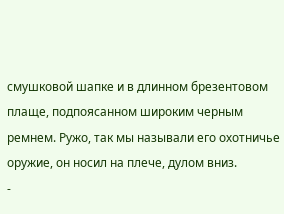смушковой шапке и в длинном брезентовом плаще, подпоясанном широким черным ремнем. Ружо, так мы называли его охотничье оружие, он носил на плече, дулом вниз.
-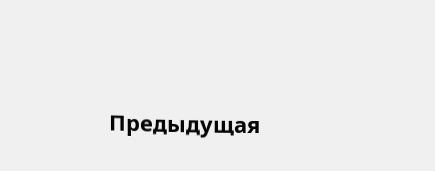Предыдущая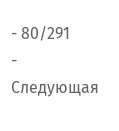- 80/291
- Следующая